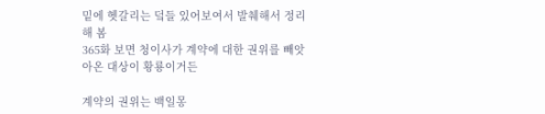밑에 헷갈리는 덬들 있어보여서 발췌해서 정리해 봄
365화 보면 청이사가 계약에 대한 권위를 빼앗아온 대상이 황룡이거든

계약의 권위는 백일몽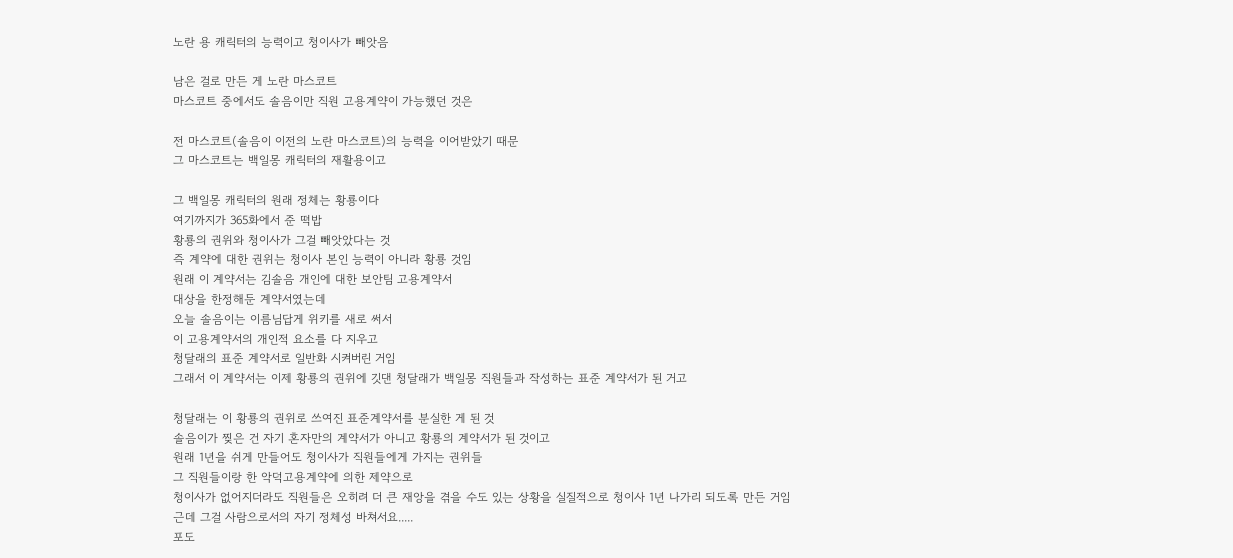노란 용 캐릭터의 능력이고 청이사가 빼앗음

남은 걸로 만든 게 노란 마스코트
마스코트 중에서도 솔음이만 직원 고용계약이 가능했던 것은

전 마스코트(솔음이 이전의 노란 마스코트)의 능력을 이어받았기 때문
그 마스코트는 백일몽 캐릭터의 재활용이고

그 백일몽 캐릭터의 원래 정체는 황룡이다
여기까지가 365화에서 준 떡밥
황룡의 권위와 청이사가 그걸 빼앗았다는 것
즉 계약에 대한 권위는 청이사 본인 능력이 아니라 황룡 것임
원래 이 계약서는 김솔음 개인에 대한 보안팀 고용계약서
대상을 한정해둔 계약서였는데
오늘 솔음이는 이름님답게 위키를 새로 써서
이 고용계약서의 개인적 요소를 다 지우고
청달래의 표준 계약서로 일반화 시켜버린 거임
그래서 이 계약서는 이제 황룡의 권위에 깃댄 청달래가 백일몽 직원들과 작성하는 표준 계약서가 된 거고

청달래는 이 황룡의 권위로 쓰여진 표준계약서를 분실한 게 된 것
솔음이가 찢은 건 자기 혼자만의 계약서가 아니고 황룡의 계약서가 된 것이고
원래 1년을 쉬게 만들어도 청이사가 직원들에게 가지는 권위들
그 직원들이랑 한 악덕고용계약에 의한 제약으로
청이사가 없어지더라도 직원들은 오히려 더 큰 재앙을 겪을 수도 있는 상황을 실질적으로 청이사 1년 나가리 되도록 만든 거임
근데 그걸 사람으로서의 자기 정체성 바쳐서요.....
포도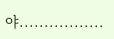야.................